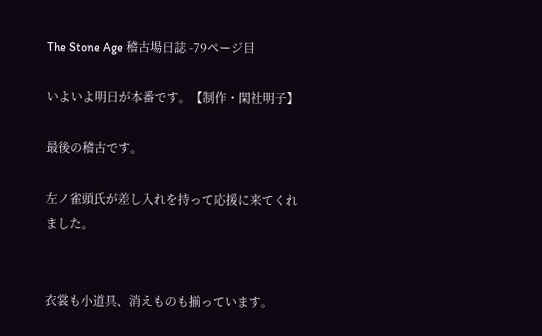The Stone Age 稽古場日誌 -79ページ目

いよいよ明日が本番です。【制作・閑社明子】

最後の稽古です。

左ノ雀頭氏が差し入れを持って応援に来てくれました。


衣裳も小道具、消えものも揃っています。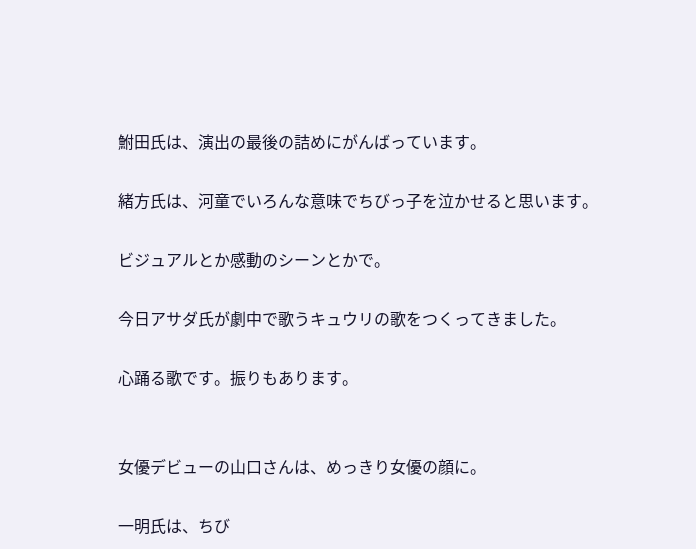鮒田氏は、演出の最後の詰めにがんばっています。

緒方氏は、河童でいろんな意味でちびっ子を泣かせると思います。

ビジュアルとか感動のシーンとかで。

今日アサダ氏が劇中で歌うキュウリの歌をつくってきました。

心踊る歌です。振りもあります。


女優デビューの山口さんは、めっきり女優の顔に。

一明氏は、ちび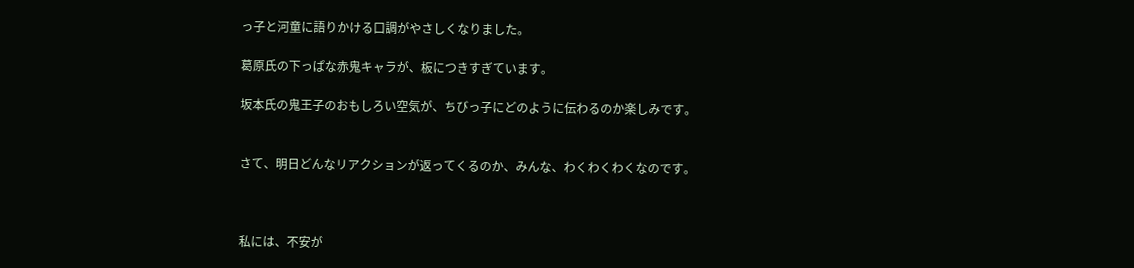っ子と河童に語りかける口調がやさしくなりました。

葛原氏の下っぱな赤鬼キャラが、板につきすぎています。

坂本氏の鬼王子のおもしろい空気が、ちびっ子にどのように伝わるのか楽しみです。


さて、明日どんなリアクションが返ってくるのか、みんな、わくわくわくなのです。



私には、不安が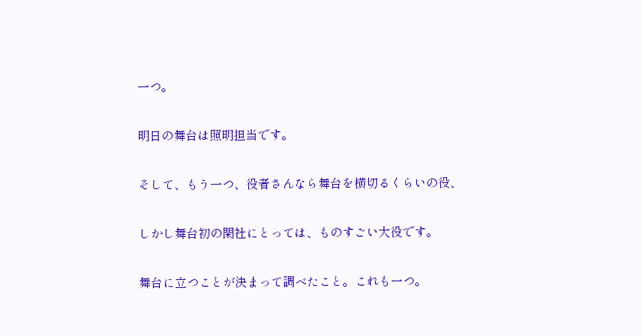一つ。

明日の舞台は照明担当です。

そして、もう一つ、役者さんなら舞台を横切るくらいの役、

しかし舞台初の閑社にとっては、ものすごい大役です。

舞台に立つことが決まって調べたこと。これも一つ。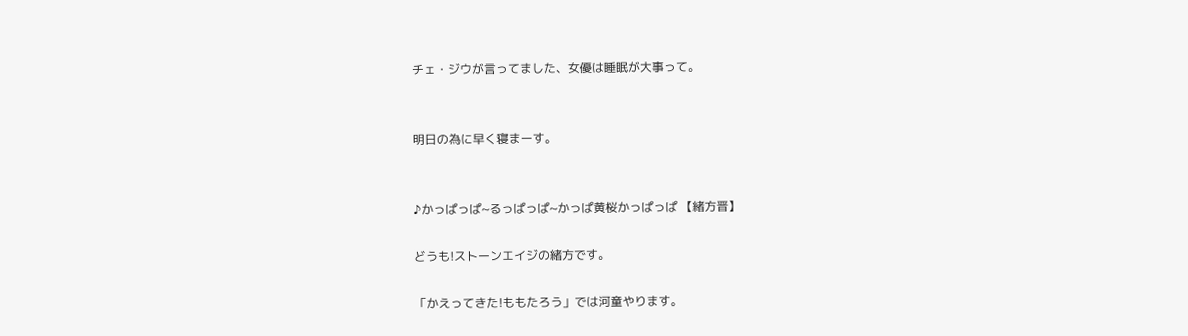チェ・ジウが言ってました、女優は睡眠が大事って。


明日の為に早く寝まーす。


♪かっぱっぱ~るっぱっぱ~かっぱ黄桜かっぱっぱ 【緒方晋】

どうも!ストーンエイジの緒方です。

「かえってきた!ももたろう」では河童やります。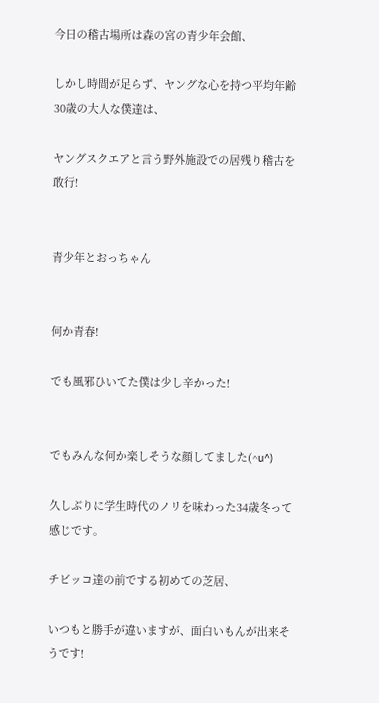今日の稽古場所は森の宮の青少年会館、

しかし時間が足らず、ヤングな心を持つ平均年齢30歳の大人な僕達は、

ヤングスクエアと言う野外施設での居残り稽古を敢行!


青少年とおっちゃん


何か青春!

でも風邪ひいてた僕は少し辛かった!


でもみんな何か楽しそうな顔してました(^u^)

久しぶりに学生時代のノリを味わった34歳冬って感じです。

チビッコ達の前でする初めての芝居、

いつもと勝手が違いますが、面白いもんが出来そうです!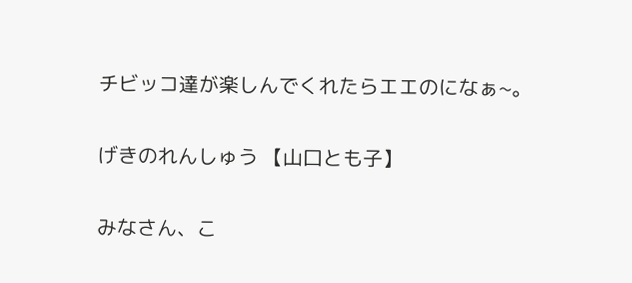チビッコ達が楽しんでくれたらエエのになぁ~。

げきのれんしゅう 【山口とも子】

みなさん、こ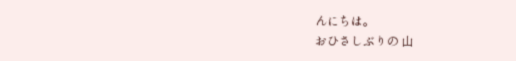んにちは。
おひさしぶりの 山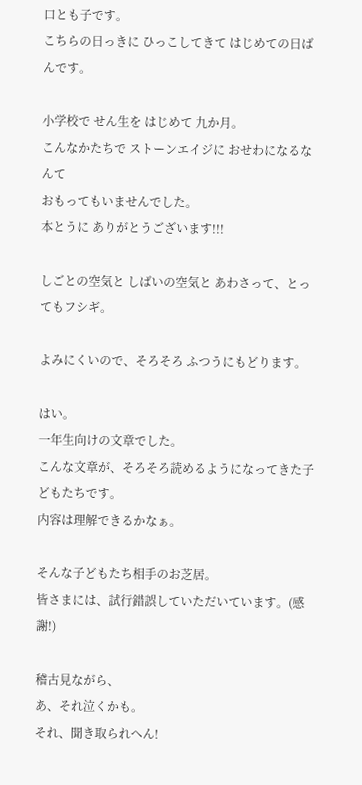口とも子です。
こちらの日っきに ひっこしてきて はじめての日ばんです。

小学校で せん生を はじめて 九か月。
こんなかたちで ストーンエイジに おせわになるなんて
おもってもいませんでした。
本とうに ありがとうございます!!!

しごとの空気と しばいの空気と あわさって、とってもフシギ。

よみにくいので、そろそろ ふつうにもどります。

はい。
一年生向けの文章でした。
こんな文章が、そろそろ読めるようになってきた子どもたちです。
内容は理解できるかなぁ。

そんな子どもたち相手のお芝居。
皆さまには、試行錯誤していただいています。(感謝!)

稽古見ながら、
あ、それ泣くかも。
それ、聞き取られへん!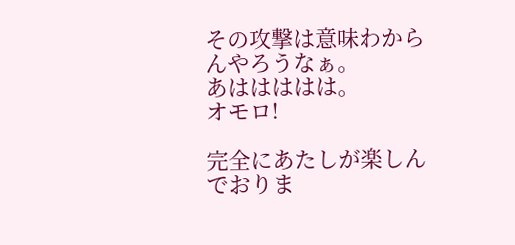その攻撃は意味わからんやろうなぁ。
あははははは。
オモロ!

完全にあたしが楽しんでおりま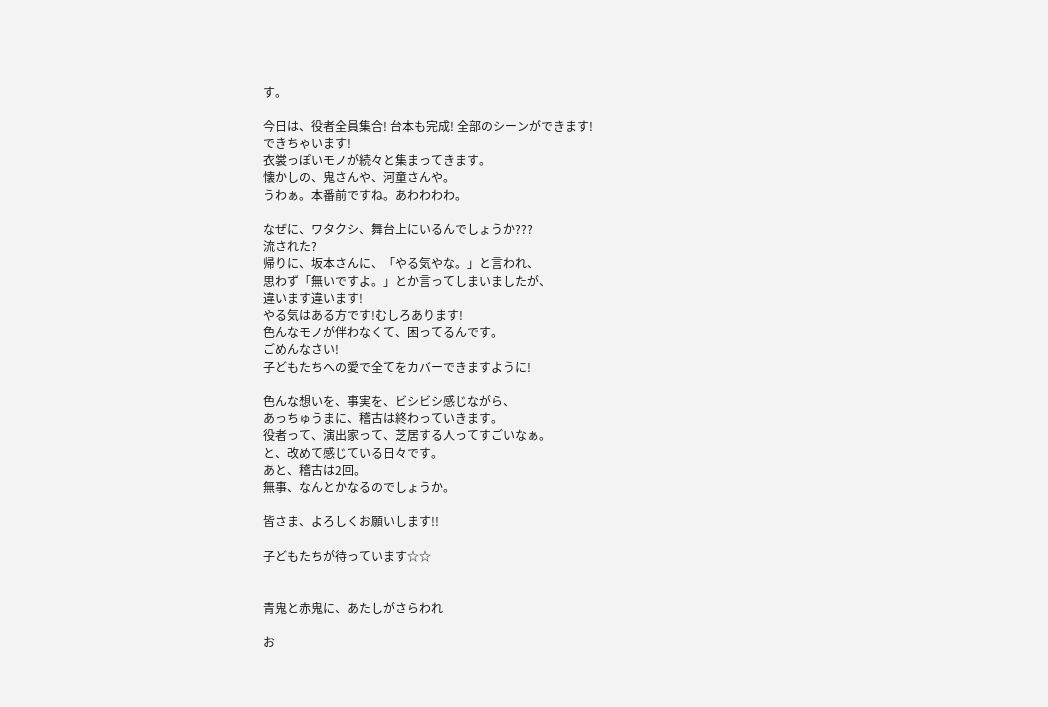す。

今日は、役者全員集合! 台本も完成! 全部のシーンができます!
できちゃいます!
衣裳っぽいモノが続々と集まってきます。
懐かしの、鬼さんや、河童さんや。
うわぁ。本番前ですね。あわわわわ。

なぜに、ワタクシ、舞台上にいるんでしょうか???
流された?
帰りに、坂本さんに、「やる気やな。」と言われ、
思わず「無いですよ。」とか言ってしまいましたが、
違います違います!
やる気はある方です!むしろあります!
色んなモノが伴わなくて、困ってるんです。
ごめんなさい!
子どもたちへの愛で全てをカバーできますように!

色んな想いを、事実を、ビシビシ感じながら、
あっちゅうまに、稽古は終わっていきます。
役者って、演出家って、芝居する人ってすごいなぁ。
と、改めて感じている日々です。
あと、稽古は2回。
無事、なんとかなるのでしょうか。

皆さま、よろしくお願いします!!

子どもたちが待っています☆☆


青鬼と赤鬼に、あたしがさらわれ

お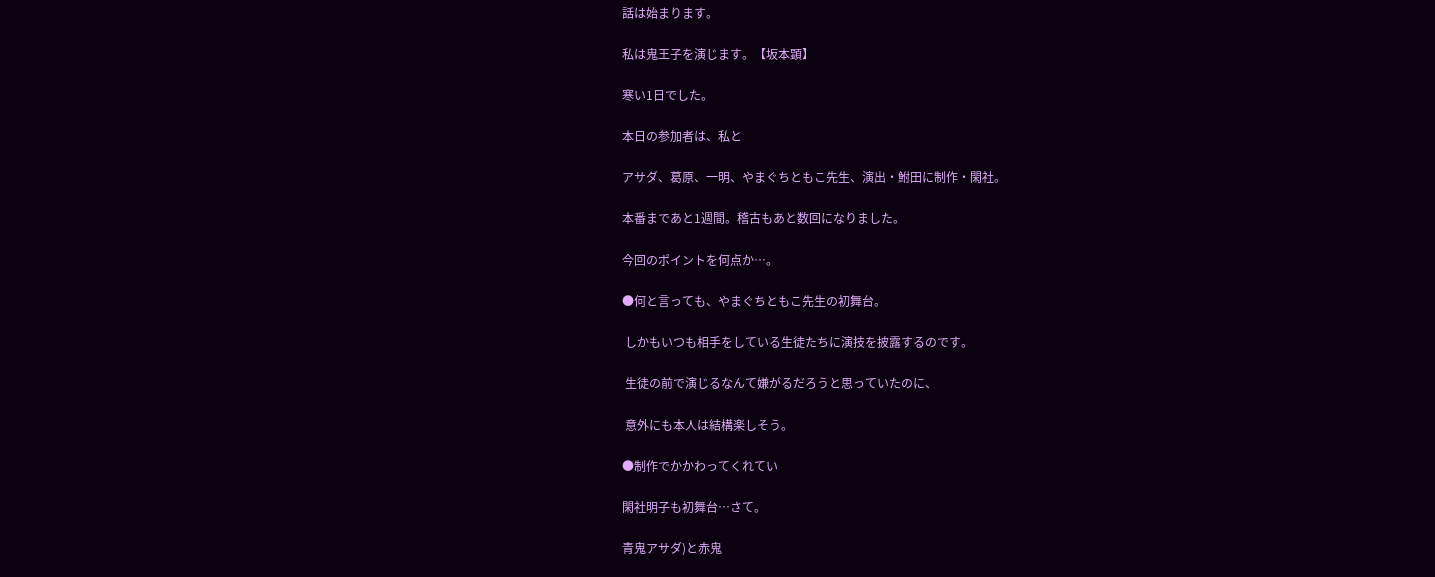話は始まります。

私は鬼王子を演じます。【坂本顕】

寒い1日でした。

本日の参加者は、私と

アサダ、葛原、一明、やまぐちともこ先生、演出・鮒田に制作・閑社。

本番まであと1週間。稽古もあと数回になりました。

今回のポイントを何点か…。

●何と言っても、やまぐちともこ先生の初舞台。

 しかもいつも相手をしている生徒たちに演技を披露するのです。

 生徒の前で演じるなんて嫌がるだろうと思っていたのに、

 意外にも本人は結構楽しそう。

●制作でかかわってくれてい

閑社明子も初舞台…さて。

青鬼アサダ)と赤鬼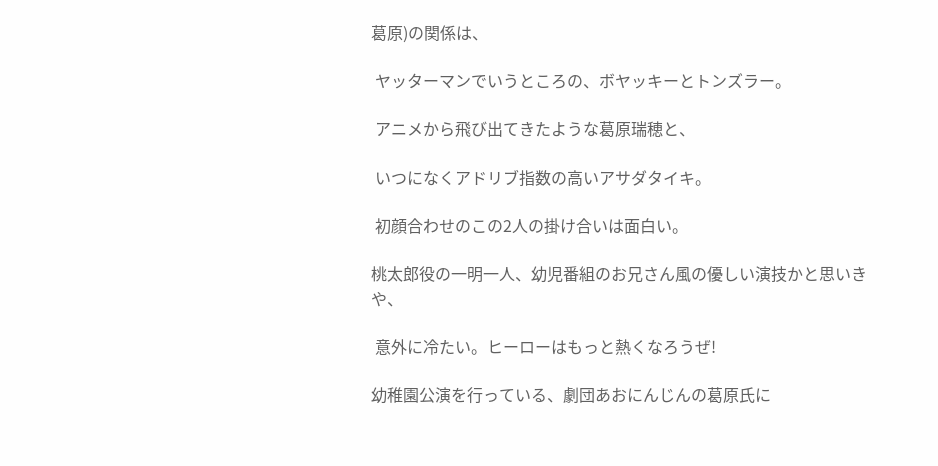葛原)の関係は、

 ヤッターマンでいうところの、ボヤッキーとトンズラー。

 アニメから飛び出てきたような葛原瑞穂と、

 いつになくアドリブ指数の高いアサダタイキ。

 初顔合わせのこの2人の掛け合いは面白い。

桃太郎役の一明一人、幼児番組のお兄さん風の優しい演技かと思いきや、

 意外に冷たい。ヒーローはもっと熱くなろうぜ!

幼稚園公演を行っている、劇団あおにんじんの葛原氏に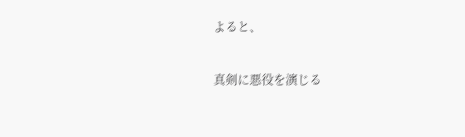よると、

真剣に悪役を演じる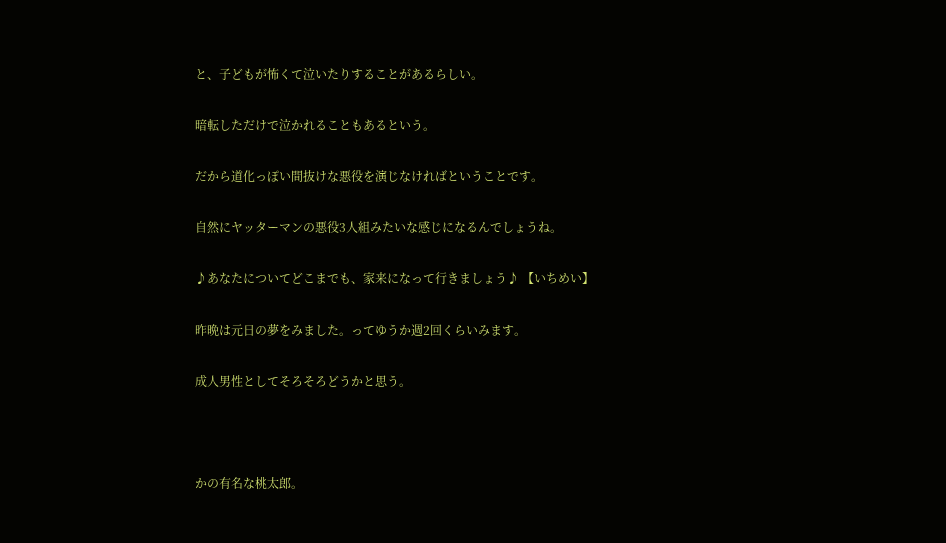と、子どもが怖くて泣いたりすることがあるらしい。

暗転しただけで泣かれることもあるという。

だから道化っぽい間抜けな悪役を演じなければということです。

自然にヤッターマンの悪役3人組みたいな感じになるんでしょうね。

♪あなたについてどこまでも、家来になって行きましょう♪ 【いちめい】

昨晩は元日の夢をみました。ってゆうか週2回くらいみます。

成人男性としてそろそろどうかと思う。



かの有名な桃太郎。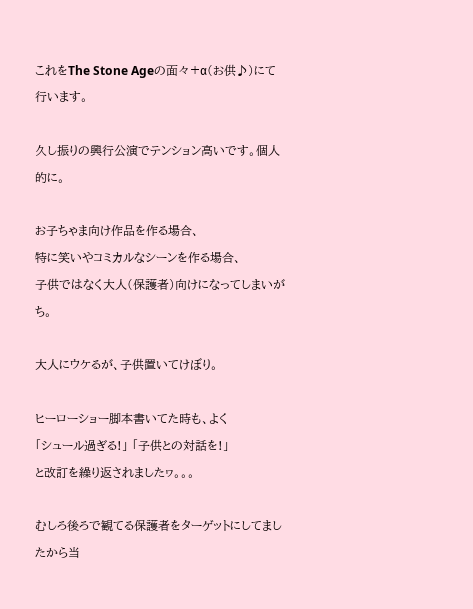これをThe Stone Ageの面々+α(お供♪)にて行います。

久し振りの興行公演でテンション高いです。個人的に。

お子ちゃま向け作品を作る場合、
特に笑いやコミカルなシーンを作る場合、
子供ではなく大人(保護者)向けになってしまいがち。

大人にウケるが、子供置いてけぼり。

ヒーローショー脚本書いてた時も、よく
「シュール過ぎる!」 「子供との対話を!」
と改訂を繰り返されましたヮ。。。

むしろ後ろで観てる保護者をターゲットにしてましたから当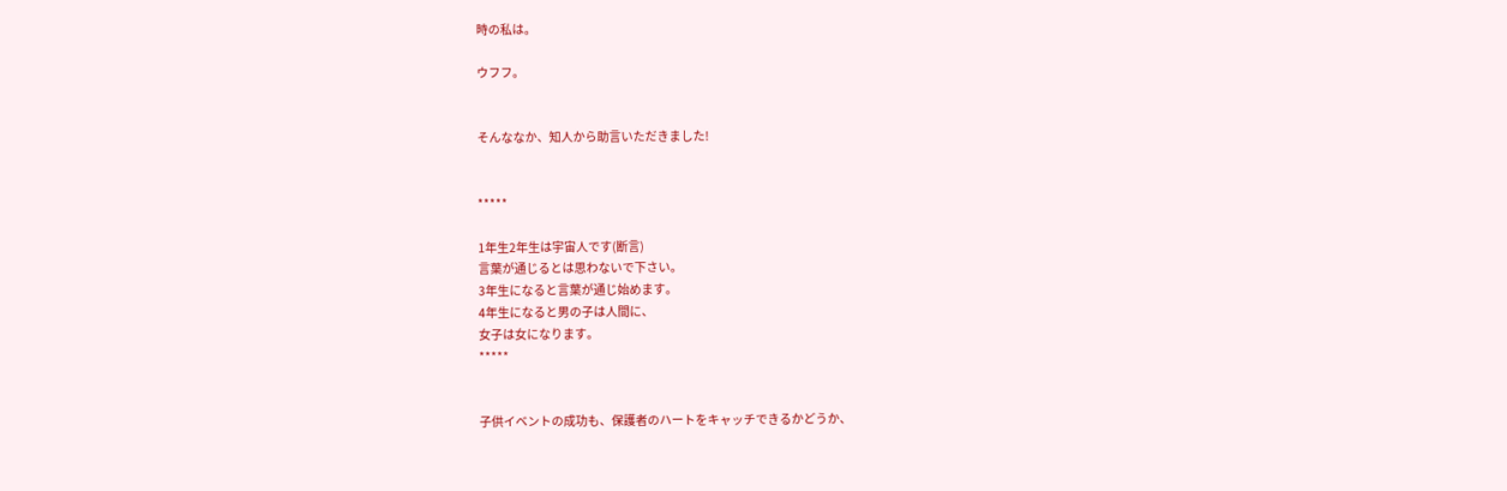時の私は。

ウフフ。


そんななか、知人から助言いただきました!


*****

1年生2年生は宇宙人です(断言)
言葉が通じるとは思わないで下さい。
3年生になると言葉が通じ始めます。
4年生になると男の子は人間に、
女子は女になります。
*****


子供イベントの成功も、保護者のハートをキャッチできるかどうか、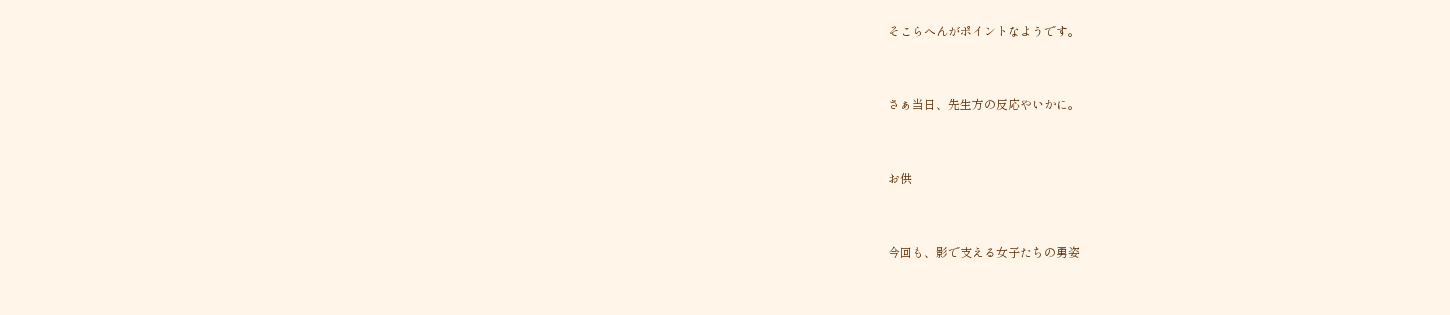そこらへんがポイントなようです。


さぁ当日、先生方の反応やいかに。


お供


今回も、影で支える女子たちの勇姿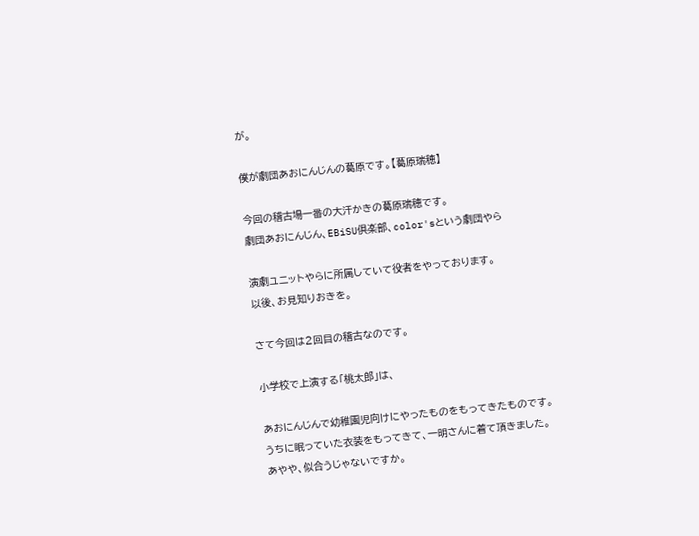が。

僕が劇団あおにんじんの葛原です。【葛原瑞穂】

今回の稽古場一番の大汗かきの葛原瑞穂です。
劇団あおにんじん、EBiSU倶楽部、color'sという劇団やら

演劇ユニットやらに所属していて役者をやっております。
以後、お見知りおきを。

さて今回は2回目の稽古なのです。

小学校で上演する「桃太郎」は、

あおにんじんで幼稚園児向けにやったものをもってきたものです。
うちに眠っていた衣装をもってきて、一明さんに着て頂きました。
あやや、似合うじゃないですか。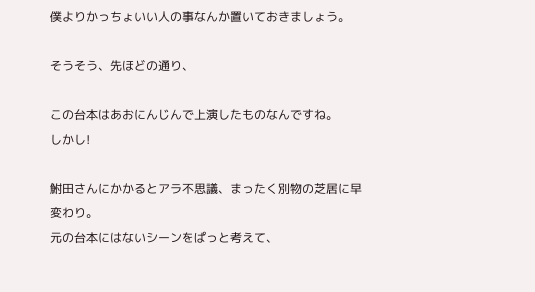僕よりかっちょいい人の事なんか置いておきましょう。

そうそう、先ほどの通り、

この台本はあおにんじんで上演したものなんですね。
しかし!

鮒田さんにかかるとアラ不思議、まったく別物の芝居に早変わり。
元の台本にはないシーンをぱっと考えて、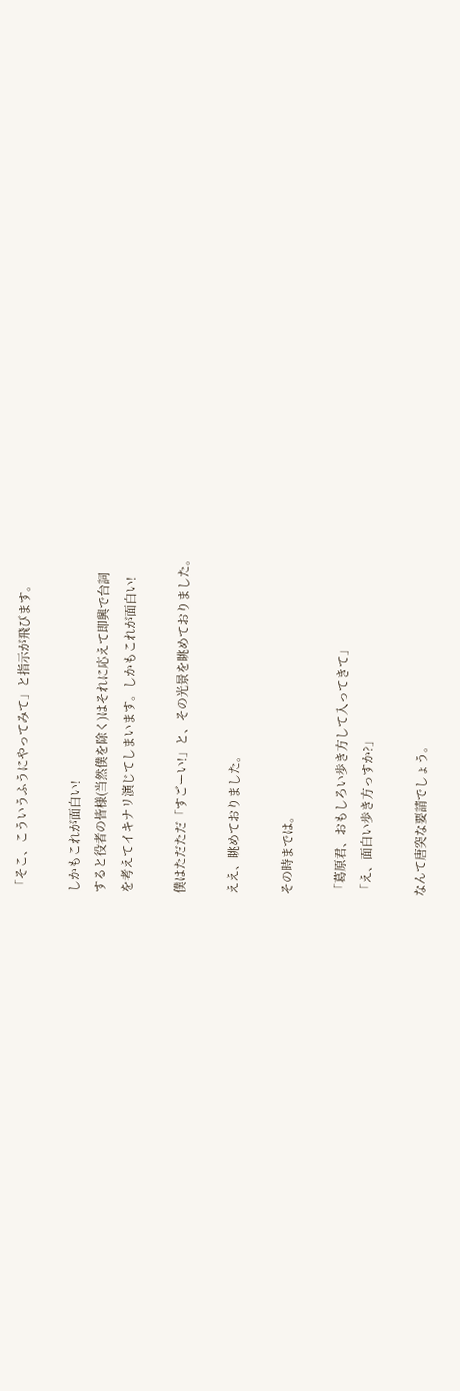「そこ、こういうふうにやってみて」と指示が飛びます。

しかもこれが面白い!
すると役者の皆様(当然僕を除く)はそれに応えて即興で台詞
を考えてイキナリ演じてしまいます。しかもこれが面白い!

僕はただただ「すごーい!」と、その光景を眺めておりました。

ええ、眺めておりました。

その時までは。

「葛原君、おもしろい歩き方して入ってきて」
「え、面白い歩き方っすか?」

なんて唐突な要請でしょう。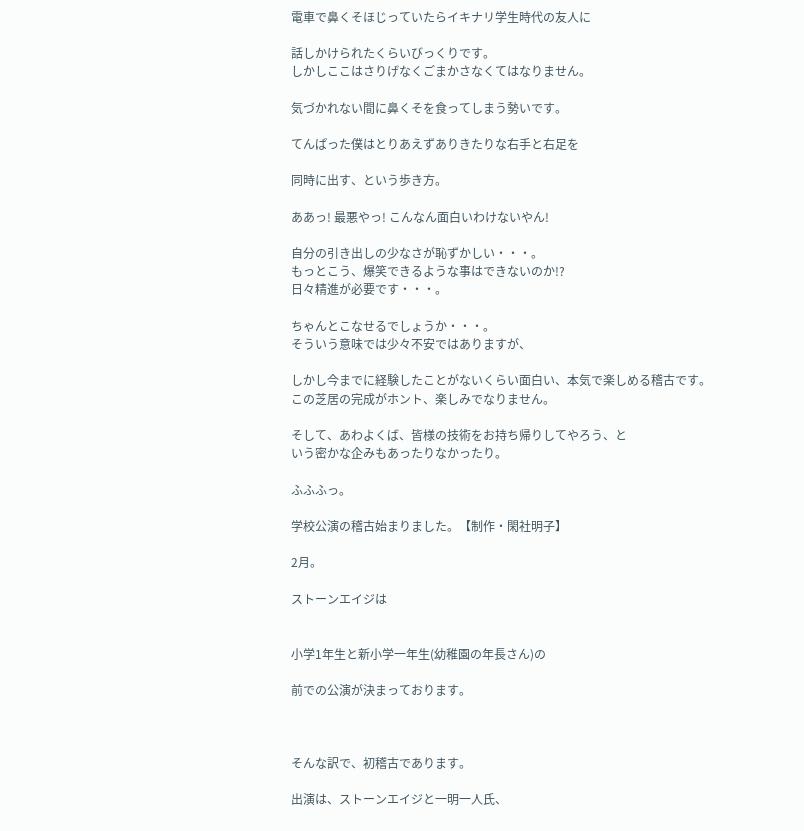電車で鼻くそほじっていたらイキナリ学生時代の友人に

話しかけられたくらいびっくりです。
しかしここはさりげなくごまかさなくてはなりません。

気づかれない間に鼻くそを食ってしまう勢いです。

てんぱった僕はとりあえずありきたりな右手と右足を

同時に出す、という歩き方。

ああっ! 最悪やっ! こんなん面白いわけないやん!

自分の引き出しの少なさが恥ずかしい・・・。
もっとこう、爆笑できるような事はできないのか!?
日々精進が必要です・・・。

ちゃんとこなせるでしょうか・・・。
そういう意味では少々不安ではありますが、

しかし今までに経験したことがないくらい面白い、本気で楽しめる稽古です。
この芝居の完成がホント、楽しみでなりません。

そして、あわよくば、皆様の技術をお持ち帰りしてやろう、と
いう密かな企みもあったりなかったり。

ふふふっ。

学校公演の稽古始まりました。【制作・閑社明子】

2月。

ストーンエイジは


小学1年生と新小学一年生(幼稚園の年長さん)の

前での公演が決まっております。



そんな訳で、初稽古であります。

出演は、ストーンエイジと一明一人氏、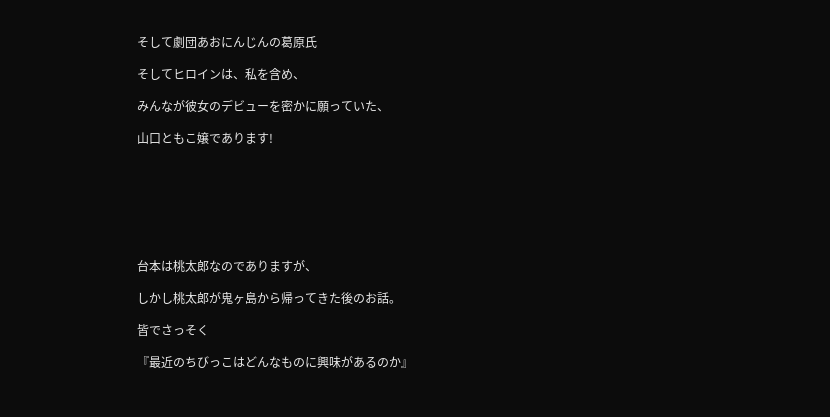そして劇団あおにんじんの葛原氏

そしてヒロインは、私を含め、

みんなが彼女のデビューを密かに願っていた、

山口ともこ嬢であります!







台本は桃太郎なのでありますが、

しかし桃太郎が鬼ヶ島から帰ってきた後のお話。

皆でさっそく

『最近のちびっこはどんなものに興味があるのか』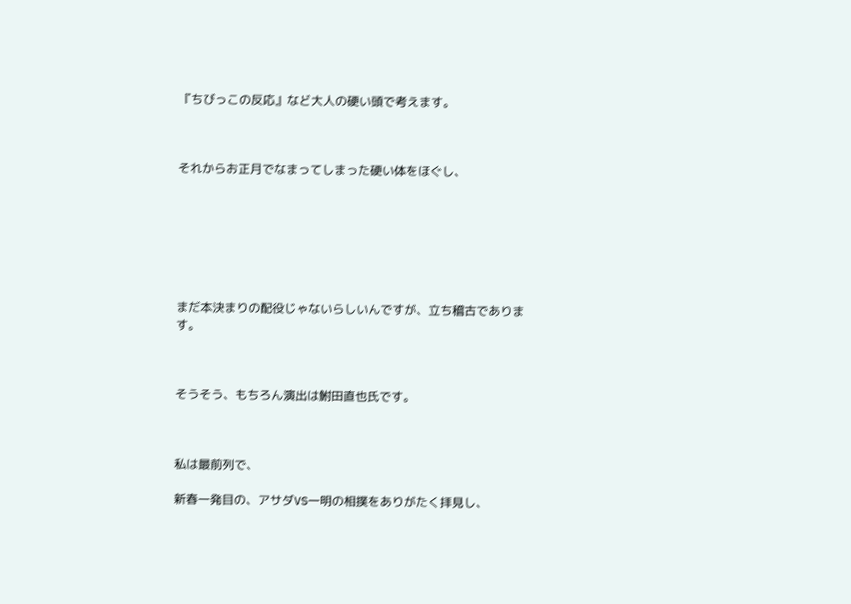『ちびっこの反応』など大人の硬い頭で考えます。



それからお正月でなまってしまった硬い体をほぐし、







まだ本決まりの配役じゃないらしいんですが、立ち稽古であります。



そうそう、もちろん演出は鮒田直也氏です。



私は最前列で、

新春一発目の、アサダVS一明の相撲をありがたく拝見し、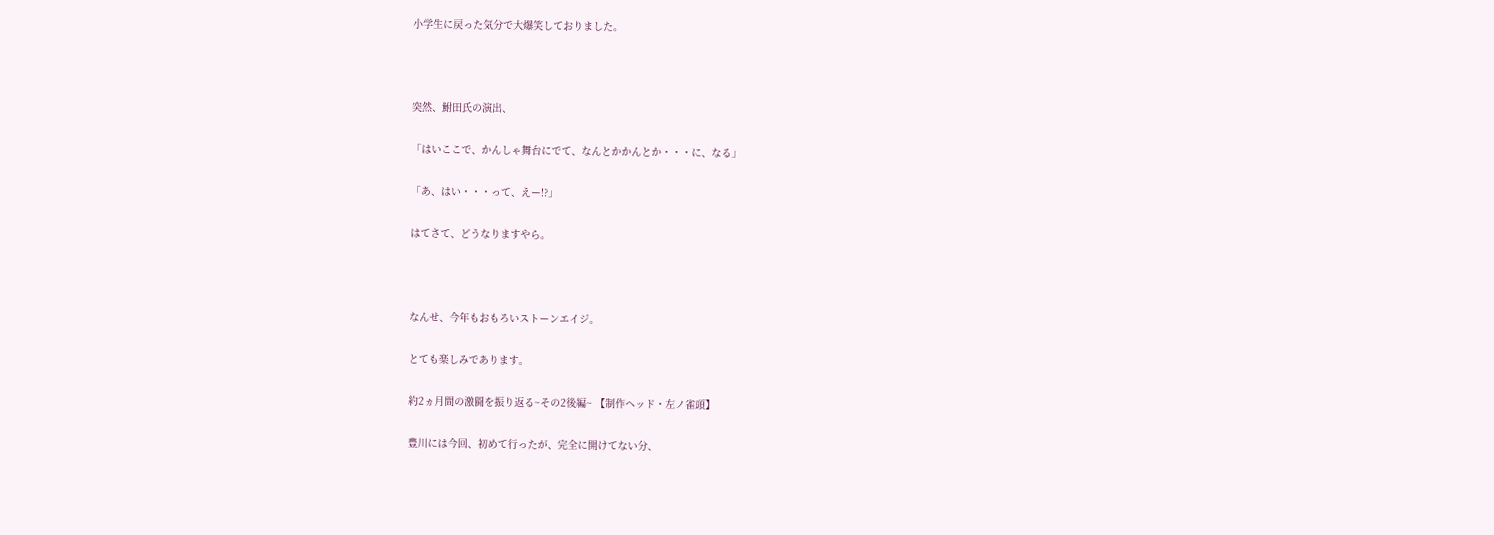小学生に戻った気分で大爆笑しておりました。



突然、鮒田氏の演出、

「はいここで、かんしゃ舞台にでて、なんとかかんとか・・・に、なる」

「あ、はい・・・って、えー!?」

はてさて、どうなりますやら。



なんせ、今年もおもろいストーンエイジ。

とても楽しみであります。

約2ヵ月間の激闘を振り返る~その2後編~ 【制作ヘッド・左ノ雀頭】

豊川には今回、初めて行ったが、完全に開けてない分、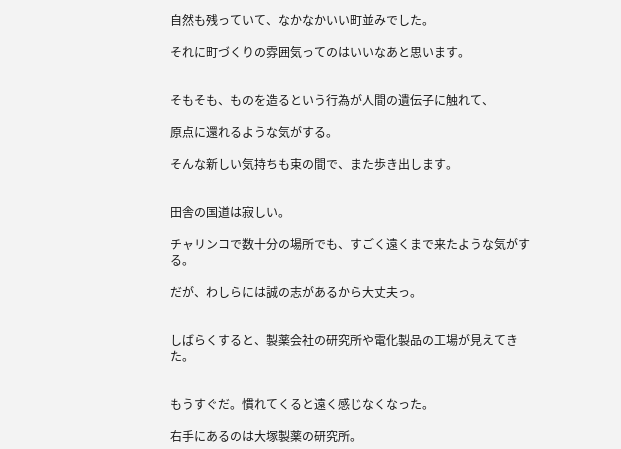自然も残っていて、なかなかいい町並みでした。

それに町づくりの雰囲気ってのはいいなあと思います。


そもそも、ものを造るという行為が人間の遺伝子に触れて、

原点に還れるような気がする。

そんな新しい気持ちも束の間で、また歩き出します。


田舎の国道は寂しい。

チャリンコで数十分の場所でも、すごく遠くまで来たような気がする。

だが、わしらには誠の志があるから大丈夫っ。


しばらくすると、製薬会社の研究所や電化製品の工場が見えてきた。


もうすぐだ。慣れてくると遠く感じなくなった。

右手にあるのは大塚製薬の研究所。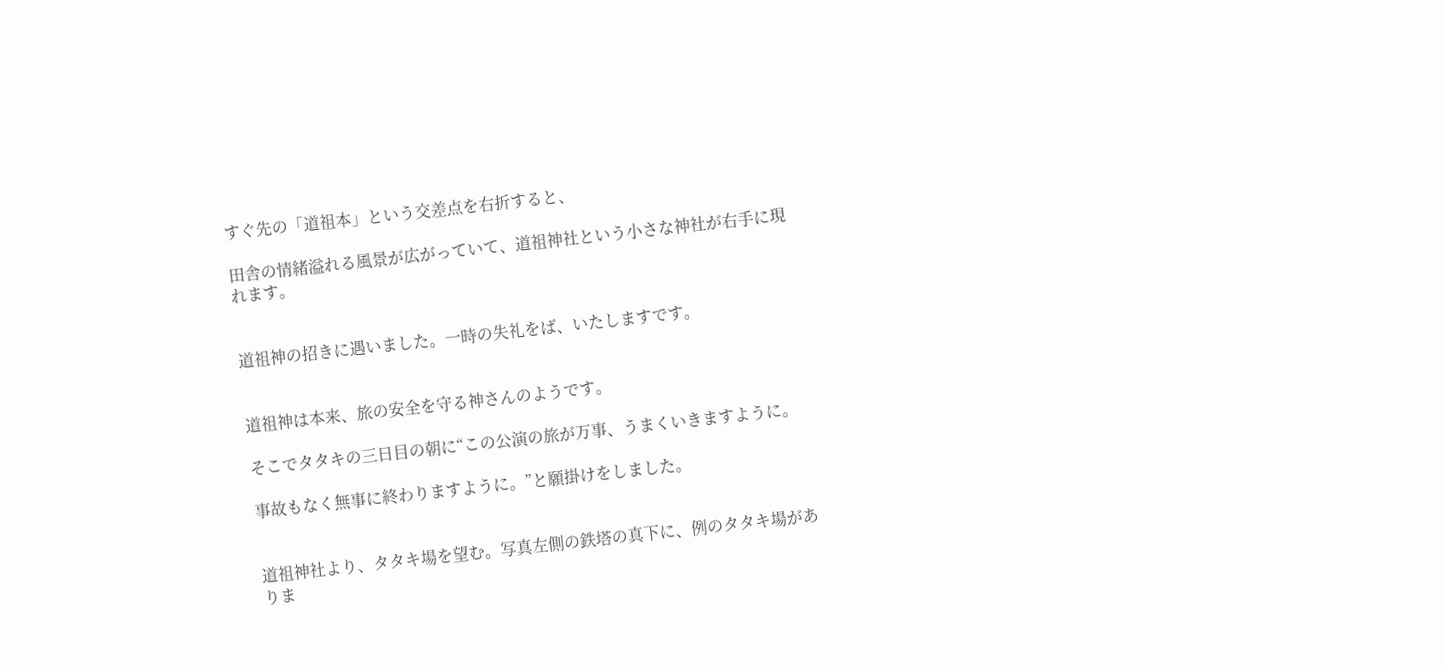すぐ先の「道祖本」という交差点を右折すると、

田舎の情緒溢れる風景が広がっていて、道祖神社という小さな神社が右手に現れます。


道祖神の招きに遇いました。一時の失礼をば、いたしますです。


道祖神は本来、旅の安全を守る神さんのようです。

そこでタタキの三日目の朝に“この公演の旅が万事、うまくいきますように。

事故もなく無事に終わりますように。”と願掛けをしました。


道祖神社より、タタキ場を望む。写真左側の鉄塔の真下に、例のタタキ場がありま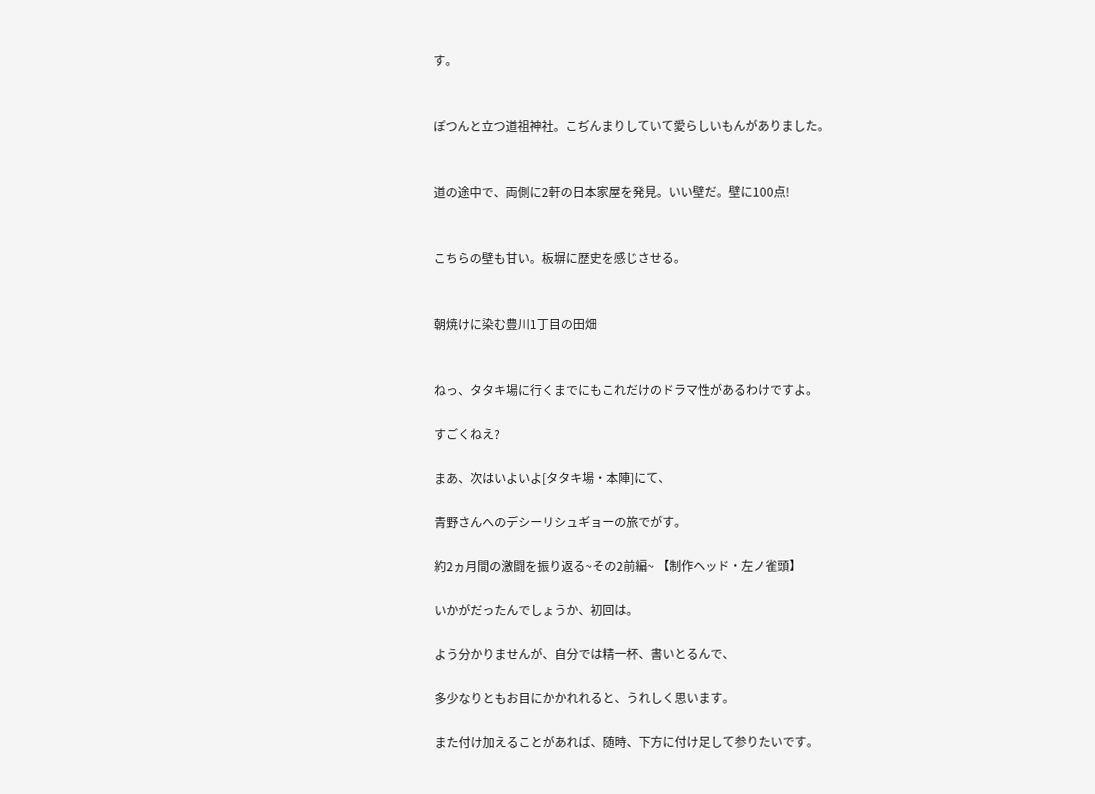す。


ぽつんと立つ道祖神社。こぢんまりしていて愛らしいもんがありました。


道の途中で、両側に2軒の日本家屋を発見。いい壁だ。壁に100点!


こちらの壁も甘い。板塀に歴史を感じさせる。


朝焼けに染む豊川1丁目の田畑


ねっ、タタキ場に行くまでにもこれだけのドラマ性があるわけですよ。

すごくねえ?

まあ、次はいよいよ[タタキ場・本陣]にて、

青野さんへのデシーリシュギョーの旅でがす。

約2ヵ月間の激闘を振り返る~その2前編~ 【制作ヘッド・左ノ雀頭】

いかがだったんでしょうか、初回は。

よう分かりませんが、自分では精一杯、書いとるんで、

多少なりともお目にかかれれると、うれしく思います。

また付け加えることがあれば、随時、下方に付け足して参りたいです。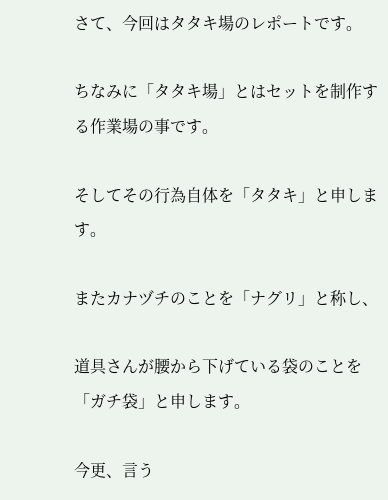さて、今回はタタキ場のレポートです。

ちなみに「タタキ場」とはセットを制作する作業場の事です。

そしてその行為自体を「タタキ」と申します。

またカナヅチのことを「ナグリ」と称し、

道具さんが腰から下げている袋のことを「ガチ袋」と申します。

今更、言う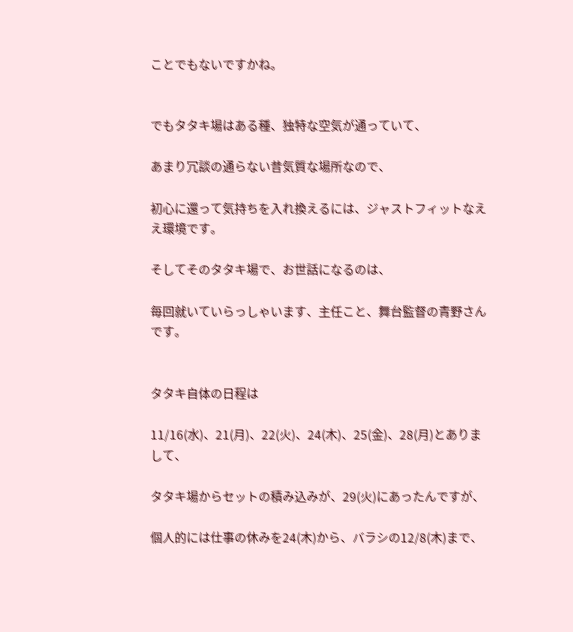ことでもないですかね。


でもタタキ場はある種、独特な空気が通っていて、

あまり冗談の通らない昔気質な場所なので、

初心に還って気持ちを入れ換えるには、ジャストフィットなええ環境です。

そしてそのタタキ場で、お世話になるのは、

毎回就いていらっしゃいます、主任こと、舞台監督の青野さんです。


タタキ自体の日程は

11/16(水)、21(月)、22(火)、24(木)、25(金)、28(月)とありまして、

タタキ場からセットの積み込みが、29(火)にあったんですが、

個人的には仕事の休みを24(木)から、バラシの12/8(木)まで、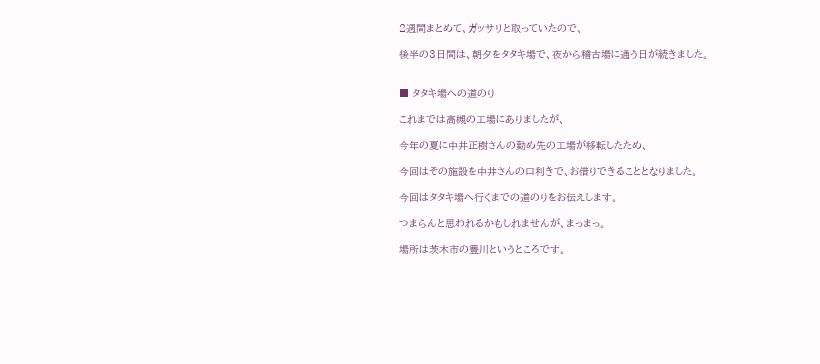2週間まとめて、ガッサリと取っていたので、

後半の3日間は、朝夕をタタキ場で、夜から稽古場に通う日が続きました。


■ タタキ場への道のり

これまでは高槻の工場にありましたが、

今年の夏に中井正樹さんの勤め先の工場が移転したため、

今回はその施設を中井さんの口利きで、お借りできることとなりました。

今回はタタキ場へ行くまでの道のりをお伝えします。

つまらんと思われるかもしれませんが、まっまっ。

場所は茨木市の豊川というところです。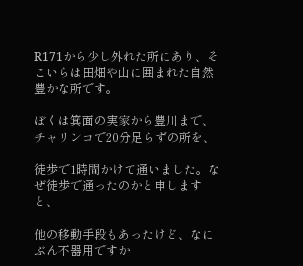R171から少し外れた所にあり、そこいらは田畑や山に囲まれた自然豊かな所です。

ぼくは箕面の実家から豊川まで、チャリンコで20分足らずの所を、

徒歩で1時間かけて通いました。なぜ徒歩で通ったのかと申しますと、

他の移動手段もあったけど、なにぶん不器用ですか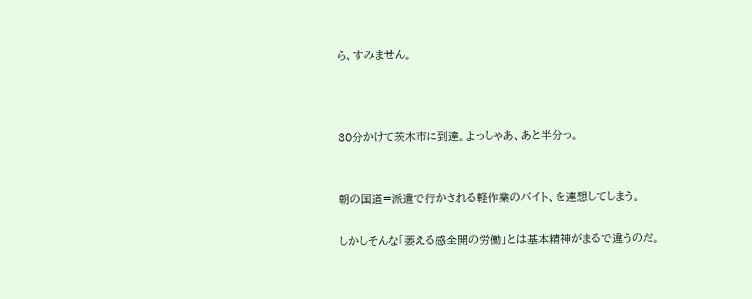ら、すみません。



30分かけて茨木市に到達。よっしゃあ、あと半分っ。


朝の国道=派遣で行かされる軽作業のバイト、を連想してしまう。

しかしそんな「萎える感全開の労働」とは基本精神がまるで違うのだ。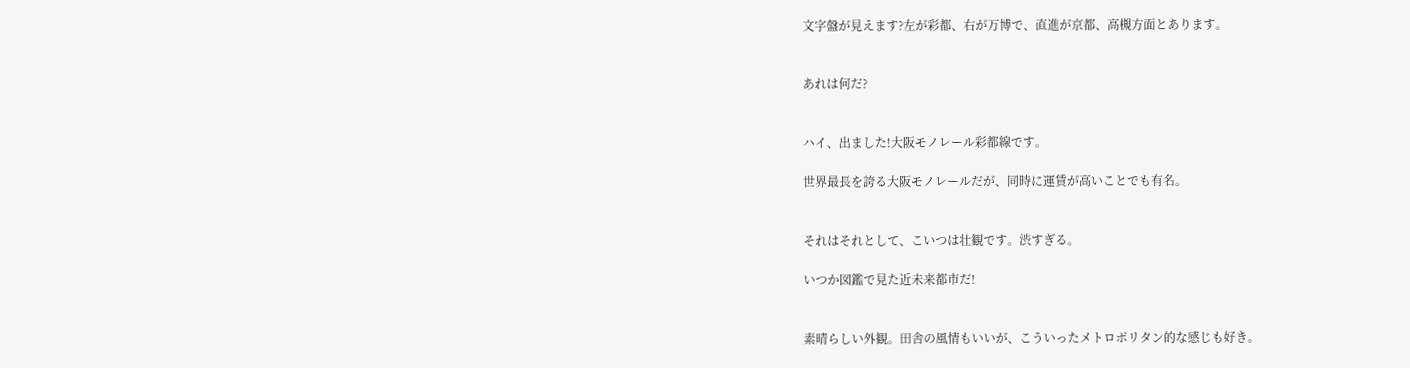文字盤が見えます?左が彩都、右が万博で、直進が京都、高槻方面とあります。


あれは何だ?


ハイ、出ました!大阪モノレール彩都線です。

世界最長を誇る大阪モノレールだが、同時に運賃が高いことでも有名。


それはそれとして、こいつは壮観です。渋すぎる。

いつか図鑑で見た近未来都市だ!


素晴らしい外観。田舎の風情もいいが、こういったメトロポリタン的な感じも好き。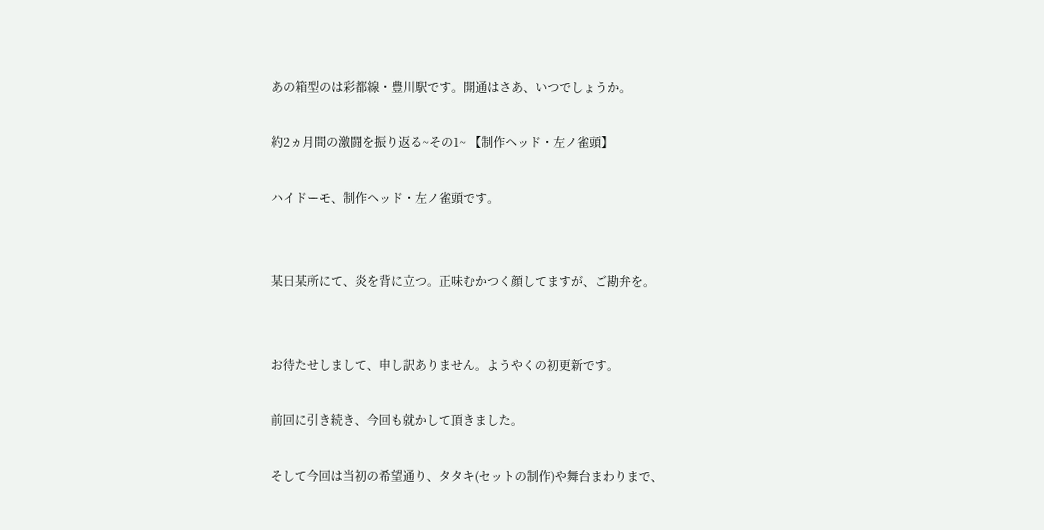あの箱型のは彩都線・豊川駅です。開通はさあ、いつでしょうか。

約2ヵ月間の激闘を振り返る~その1~ 【制作ヘッド・左ノ雀頭】

ハイドーモ、制作ヘッド・左ノ雀頭です。


某日某所にて、炎を背に立つ。正味むかつく顔してますが、ご勘弁を。


お待たせしまして、申し訳ありません。ようやくの初更新です。

前回に引き続き、今回も就かして頂きました。

そして今回は当初の希望通り、タタキ(セットの制作)や舞台まわりまで、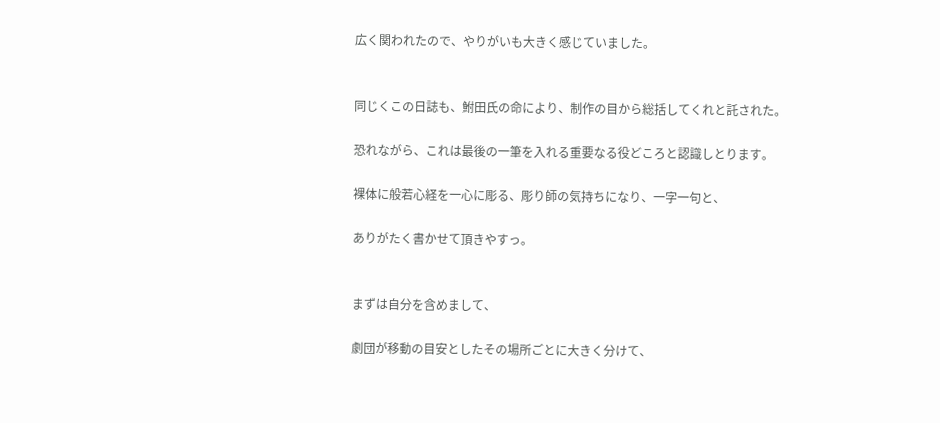広く関われたので、やりがいも大きく感じていました。


同じくこの日誌も、鮒田氏の命により、制作の目から総括してくれと託された。

恐れながら、これは最後の一筆を入れる重要なる役どころと認識しとります。

裸体に般若心経を一心に彫る、彫り師の気持ちになり、一字一句と、

ありがたく書かせて頂きやすっ。


まずは自分を含めまして、

劇団が移動の目安としたその場所ごとに大きく分けて、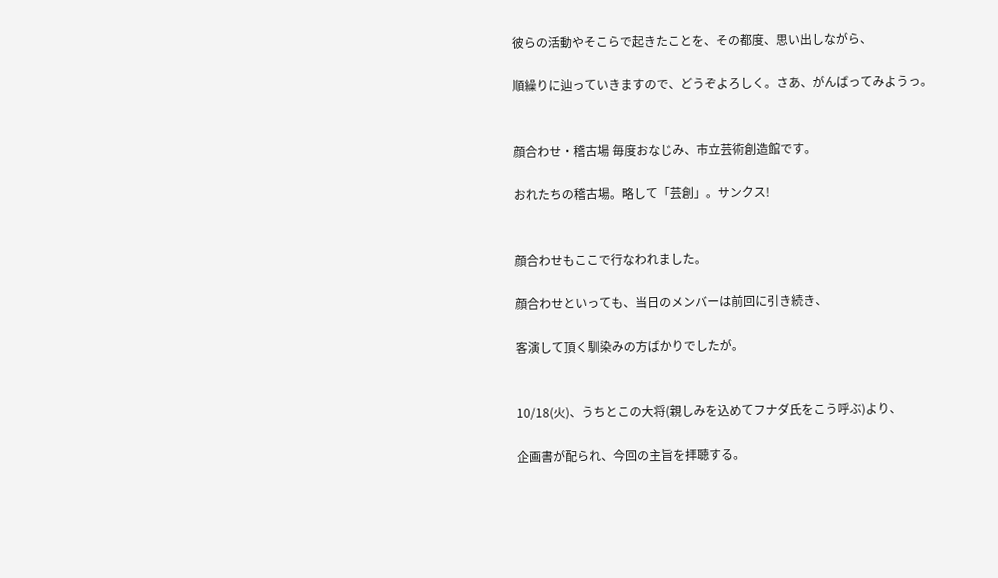彼らの活動やそこらで起きたことを、その都度、思い出しながら、

順繰りに辿っていきますので、どうぞよろしく。さあ、がんばってみようっ。


顔合わせ・稽古場 毎度おなじみ、市立芸術創造館です。

おれたちの稽古場。略して「芸創」。サンクス!


顔合わせもここで行なわれました。

顔合わせといっても、当日のメンバーは前回に引き続き、

客演して頂く馴染みの方ばかりでしたが。


10/18(火)、うちとこの大将(親しみを込めてフナダ氏をこう呼ぶ)より、

企画書が配られ、今回の主旨を拝聴する。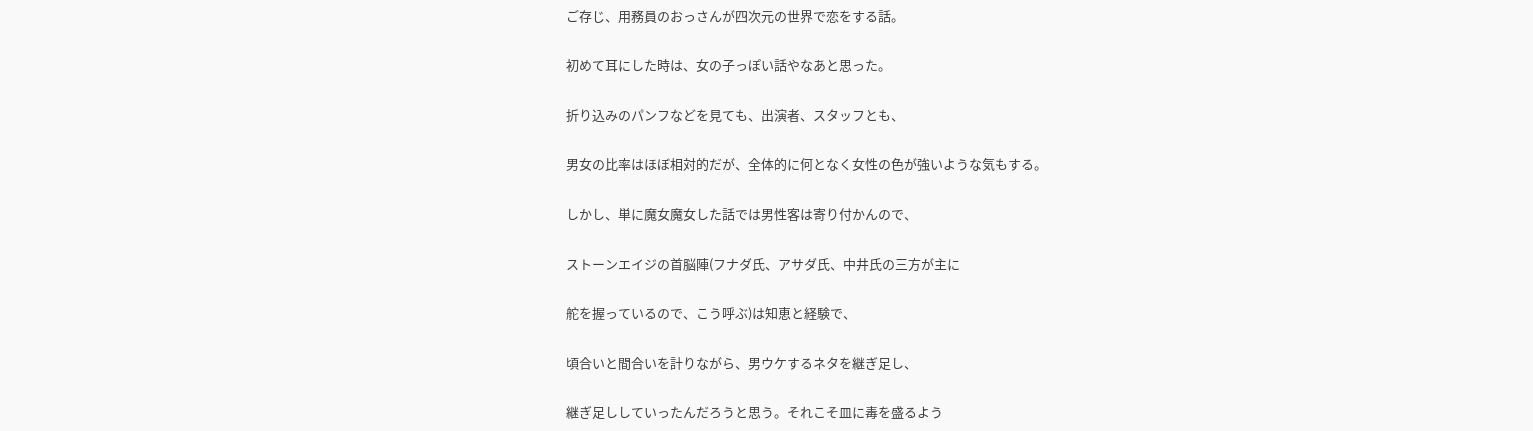ご存じ、用務員のおっさんが四次元の世界で恋をする話。

初めて耳にした時は、女の子っぽい話やなあと思った。

折り込みのパンフなどを見ても、出演者、スタッフとも、

男女の比率はほぼ相対的だが、全体的に何となく女性の色が強いような気もする。

しかし、単に魔女魔女した話では男性客は寄り付かんので、

ストーンエイジの首脳陣(フナダ氏、アサダ氏、中井氏の三方が主に

舵を握っているので、こう呼ぶ)は知恵と経験で、

頃合いと間合いを計りながら、男ウケするネタを継ぎ足し、

継ぎ足ししていったんだろうと思う。それこそ皿に毒を盛るよう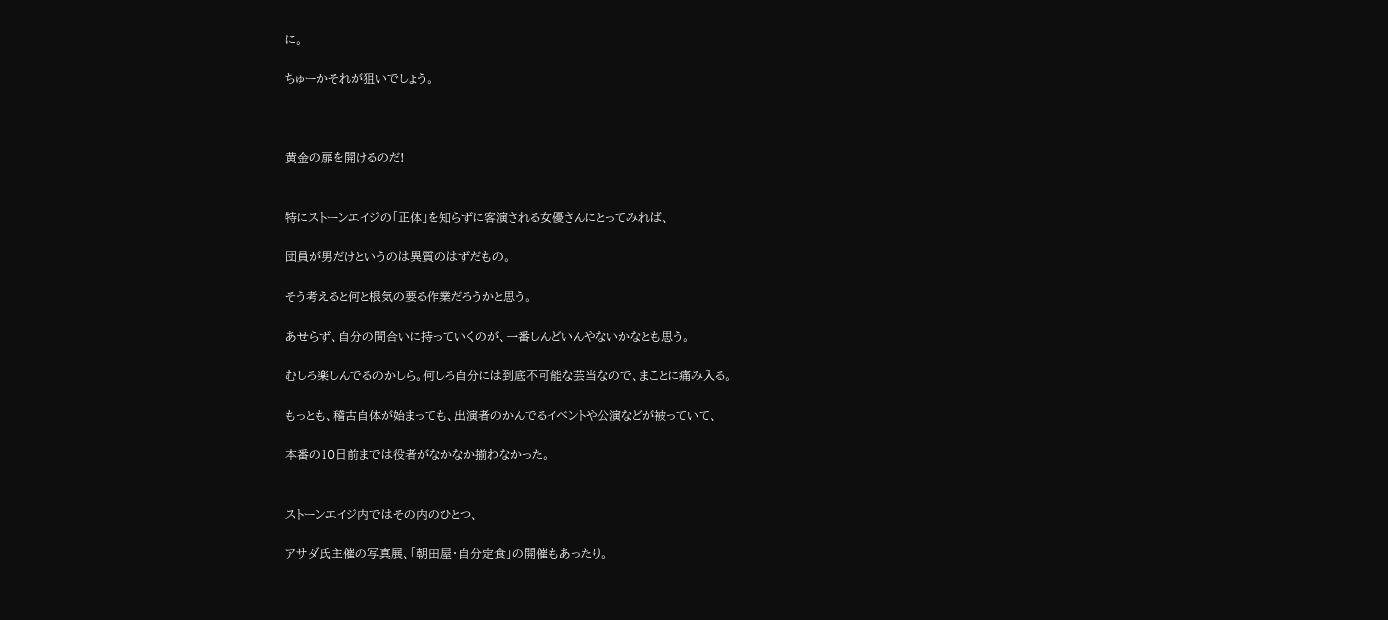に。

ちゅーかそれが狙いでしょう。



黄金の扉を開けるのだ!


特にストーンエイジの「正体」を知らずに客演される女優さんにとってみれば、

団員が男だけというのは異質のはずだもの。

そう考えると何と根気の要る作業だろうかと思う。

あせらず、自分の間合いに持っていくのが、一番しんどいんやないかなとも思う。

むしろ楽しんでるのかしら。何しろ自分には到底不可能な芸当なので、まことに痛み入る。

もっとも、稽古自体が始まっても、出演者のかんでるイベントや公演などが被っていて、

本番の10日前までは役者がなかなか揃わなかった。


ストーンエイジ内ではその内のひとつ、

アサダ氏主催の写真展、「朝田屋・自分定食」の開催もあったり。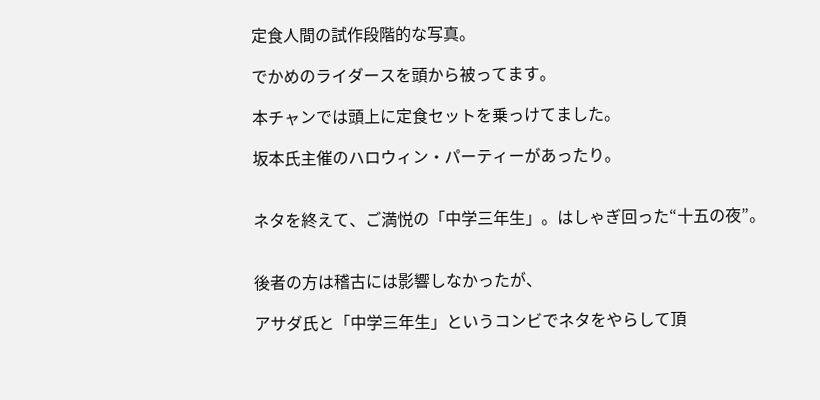定食人間の試作段階的な写真。

でかめのライダースを頭から被ってます。

本チャンでは頭上に定食セットを乗っけてました。

坂本氏主催のハロウィン・パーティーがあったり。


ネタを終えて、ご満悦の「中学三年生」。はしゃぎ回った“十五の夜”。


後者の方は稽古には影響しなかったが、

アサダ氏と「中学三年生」というコンビでネタをやらして頂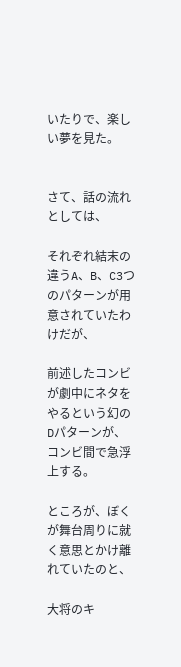いたりで、楽しい夢を見た。


さて、話の流れとしては、

それぞれ結末の違うA、B、C3つのパターンが用意されていたわけだが、

前述したコンビが劇中にネタをやるという幻のDパターンが、コンビ間で急浮上する。

ところが、ぼくが舞台周りに就く意思とかけ離れていたのと、

大将のキ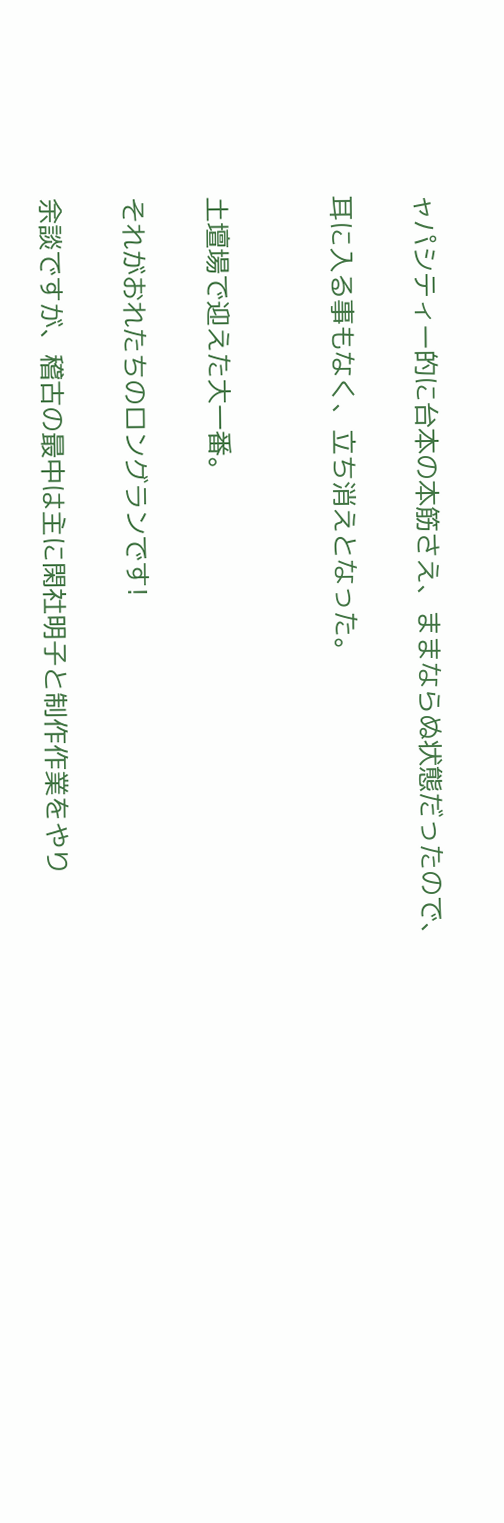ャパシティー的に台本の本筋さえ、ままならぬ状態だったので、

耳に入る事もなく、立ち消えとなった。


土壇場で迎えた大一番。

それがおれたちのロングランです!

余談ですが、稽古の最中は主に閑社明子と制作作業をやり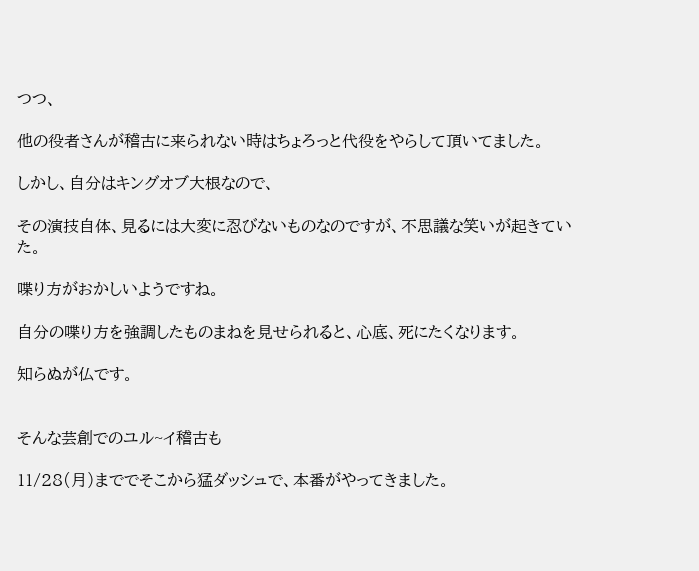つつ、

他の役者さんが稽古に来られない時はちょろっと代役をやらして頂いてました。

しかし、自分はキングオブ大根なので、

その演技自体、見るには大変に忍びないものなのですが、不思議な笑いが起きていた。

喋り方がおかしいようですね。

自分の喋り方を強調したものまねを見せられると、心底、死にたくなります。

知らぬが仏です。


そんな芸創でのユル~イ稽古も

11/28(月)まででそこから猛ダッシュで、本番がやってきました。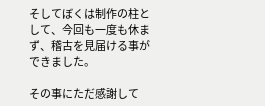そしてぼくは制作の柱として、今回も一度も休まず、稽古を見届ける事ができました。

その事にただ感謝して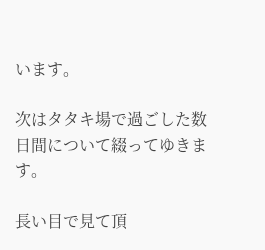います。

次はタタキ場で過ごした数日間について綴ってゆきます。

長い目で見て頂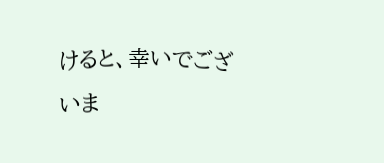けると、幸いでございま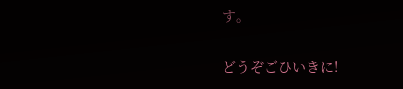す。

どうぞごひいきに!